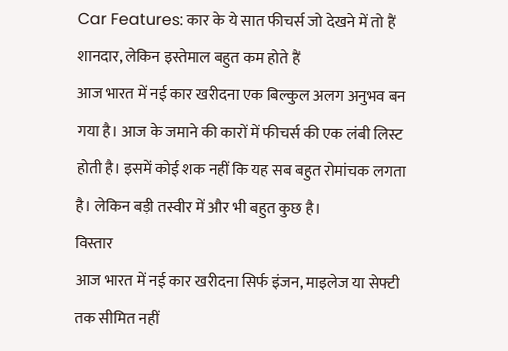Car Features: कार के ये सात फीचर्स जो देखने में तो हैं शानदार, लेकिन इस्तेमाल बहुत कम होते हैं
आज भारत में नई कार खरीदना एक बिल्कुल अलग अनुभव बन गया है। आज के जमाने की कारों में फीचर्स की एक लंबी लिस्ट होती है। इसमें कोई शक नहीं कि यह सब बहुत रोमांचक लगता है। लेकिन बड़ी तस्वीर में और भी बहुत कुछ है।
विस्तार
आज भारत में नई कार खरीदना सिर्फ इंजन, माइलेज या सेफ्टी तक सीमित नहीं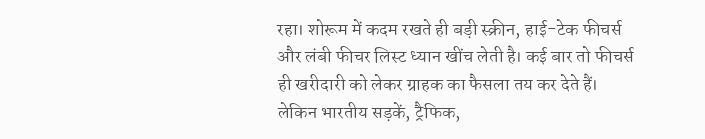रहा। शोरूम में कदम रखते ही बड़ी स्क्रीन, हाई-टेक फीचर्स और लंबी फीचर लिस्ट ध्यान खींच लेती है। कई बार तो फीचर्स ही खरीदारी को लेकर ग्राहक का फैसला तय कर देते हैं।
लेकिन भारतीय सड़कें, ट्रैफिक,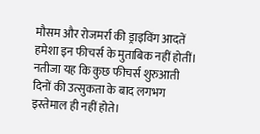मौसम और रोजमर्रा की ड्राइविंग आदतें हमेशा इन फीचर्स के मुताबिक नहीं होतीं। नतीजा यह कि कुछ फीचर्स शुरुआती दिनों की उत्सुकता के बाद लगभग इस्तेमाल ही नहीं होते।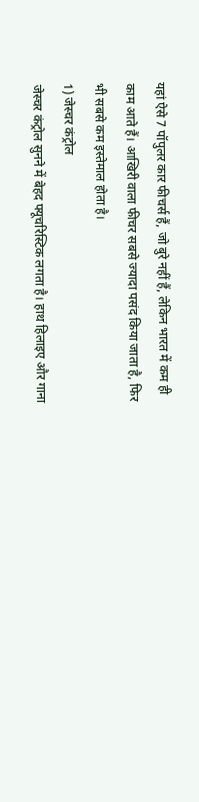यहां ऐसे 7 पॉपुलर कार फीचर्स हैं, जो बुरे नहीं हैं, लेकिन भारत में कम ही काम आते हैं। आखिरी वाला फीचर सबसे ज्यादा पसंद किया जाता है, फिर भी सबसे कम इस्तेमाल होता है।
1) जेस्चर कंट्रोल
जेस्चर कंट्रोल सुनने में बेहद फ्यूचरिस्टिक लगता है। हाथ हिलाइए और गाना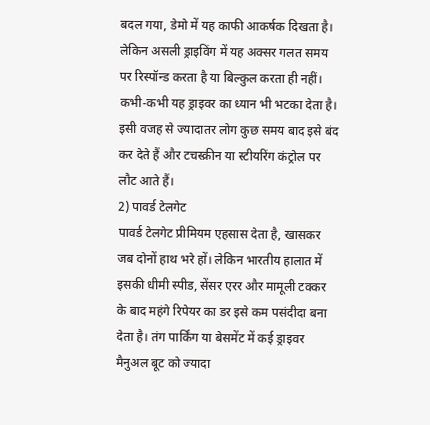बदल गया, डेमो में यह काफी आकर्षक दिखता है। लेकिन असली ड्राइविंग में यह अक्सर गलत समय पर रिस्पॉन्ड करता है या बिल्कुल करता ही नहीं। कभी-कभी यह ड्राइवर का ध्यान भी भटका देता है। इसी वजह से ज्यादातर लोग कुछ समय बाद इसे बंद कर देते हैं और टचस्क्रीन या स्टीयरिंग कंट्रोल पर लौट आते हैं।
2) पावर्ड टेलगेट
पावर्ड टेलगेट प्रीमियम एहसास देता है, खासकर जब दोनों हाथ भरे हों। लेकिन भारतीय हालात में इसकी धीमी स्पीड, सेंसर एरर और मामूली टक्कर के बाद महंगे रिपेयर का डर इसे कम पसंदीदा बना देता है। तंग पार्किंग या बेसमेंट में कई ड्राइवर मैनुअल बूट को ज्यादा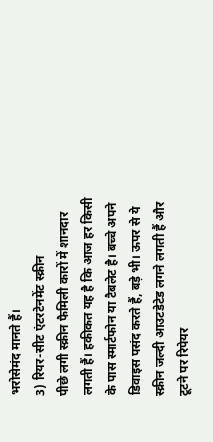भरोसेमंद मानते हैं।
3) रियर-सीट एंटरटेनमेंट स्क्रीन
पीछे लगी स्क्रीन फैमिली कारों में शानदार लगती हैं। हकीकत यह है कि आज हर किसी के पास स्मार्टफोन या टैबलेट है। बच्चे अपने डिवाइस पसंद करते हैं, बड़े भी। ऊपर से ये स्क्रीन जल्दी आउटडेटेड लगने लगती हैं और टूटने पर रिपेयर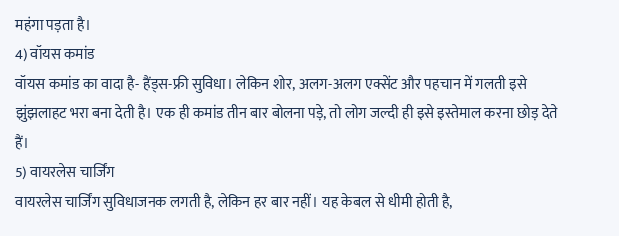महंगा पड़ता है।
4) वॉयस कमांड
वॉयस कमांड का वादा है- हैंड्स-फ्री सुविधा। लेकिन शोर, अलग-अलग एक्सेंट और पहचान में गलती इसे झुंझलाहट भरा बना देती है। एक ही कमांड तीन बार बोलना पड़े, तो लोग जल्दी ही इसे इस्तेमाल करना छोड़ देते हैं।
5) वायरलेस चार्जिंग
वायरलेस चार्जिंग सुविधाजनक लगती है, लेकिन हर बार नहीं। यह केबल से धीमी होती है,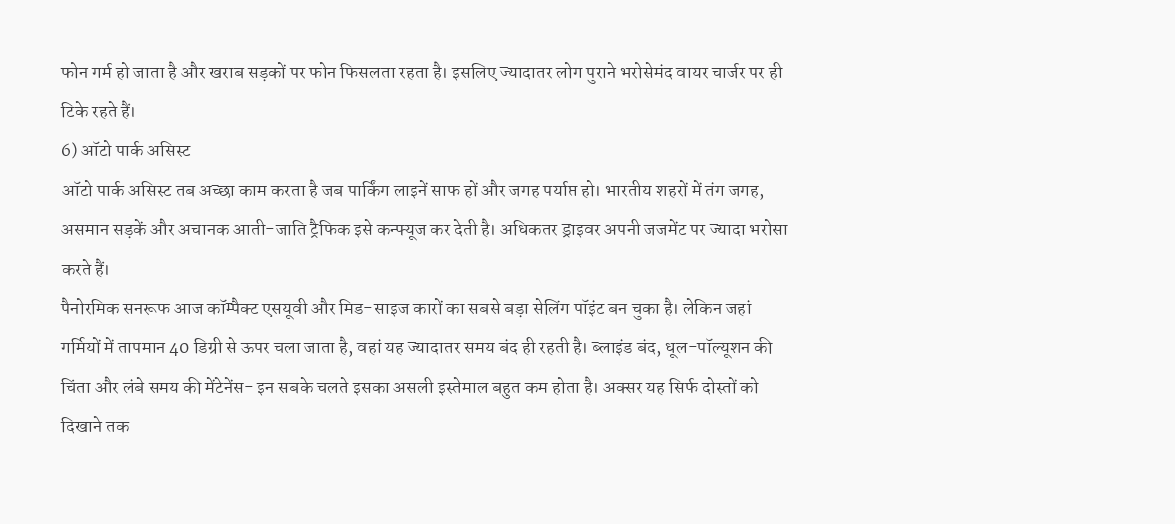फोन गर्म हो जाता है और खराब सड़कों पर फोन फिसलता रहता है। इसलिए ज्यादातर लोग पुराने भरोसेमंद वायर चार्जर पर ही टिके रहते हैं।
6) ऑटो पार्क असिस्ट
ऑटो पार्क असिस्ट तब अच्छा काम करता है जब पार्किंग लाइनें साफ हों और जगह पर्याप्त हो। भारतीय शहरों में तंग जगह, असमान सड़कें और अचानक आती-जाति ट्रैफिक इसे कन्फ्यूज कर देती है। अधिकतर ड्राइवर अपनी जजमेंट पर ज्यादा भरोसा करते हैं।
पैनोरमिक सनरूफ आज कॉम्पैक्ट एसयूवी और मिड-साइज कारों का सबसे बड़ा सेलिंग पॉइंट बन चुका है। लेकिन जहां गर्मियों में तापमान 40 डिग्री से ऊपर चला जाता है, वहां यह ज्यादातर समय बंद ही रहती है। ब्लाइंड बंद, धूल-पॉल्यूशन की चिंता और लंबे समय की मेंटेनेंस- इन सबके चलते इसका असली इस्तेमाल बहुत कम होता है। अक्सर यह सिर्फ दोस्तों को दिखाने तक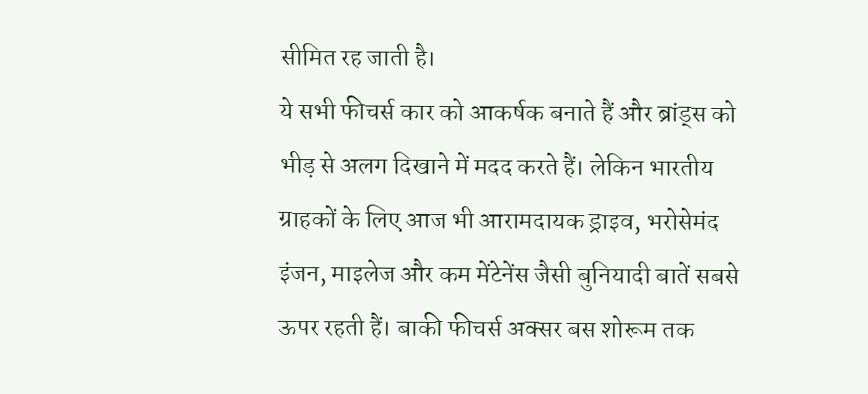सीमित रह जाती है।
ये सभी फीचर्स कार को आकर्षक बनाते हैं और ब्रांड्स को भीड़ से अलग दिखाने में मदद करते हैं। लेकिन भारतीय ग्राहकों के लिए आज भी आरामदायक ड्राइव, भरोसेमंद इंजन, माइलेज और कम मेंटेनेंस जैसी बुनियादी बातें सबसे ऊपर रहती हैं। बाकी फीचर्स अक्सर बस शोरूम तक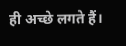ही अच्छे लगते हैं।